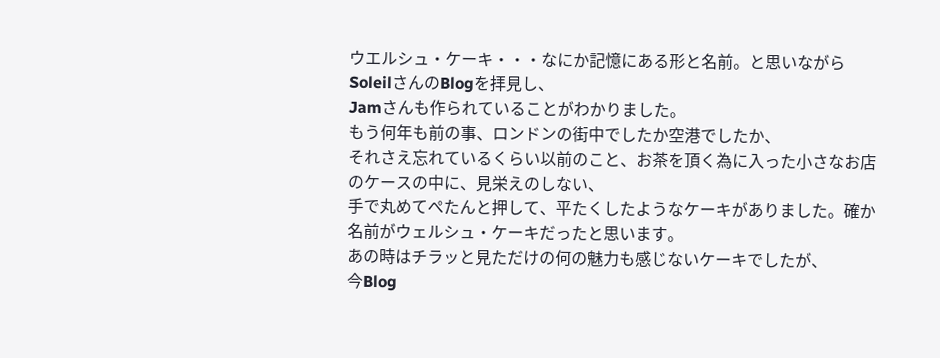ウエルシュ・ケーキ・・・なにか記憶にある形と名前。と思いながら
SoleilさんのBlogを拝見し、
Jamさんも作られていることがわかりました。
もう何年も前の事、ロンドンの街中でしたか空港でしたか、
それさえ忘れているくらい以前のこと、お茶を頂く為に入った小さなお店のケースの中に、見栄えのしない、
手で丸めてぺたんと押して、平たくしたようなケーキがありました。確か名前がウェルシュ・ケーキだったと思います。
あの時はチラッと見ただけの何の魅力も感じないケーキでしたが、
今Blog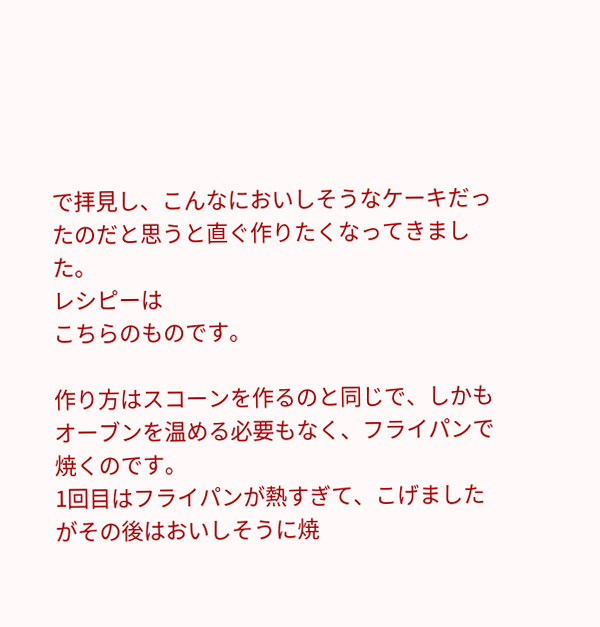で拝見し、こんなにおいしそうなケーキだったのだと思うと直ぐ作りたくなってきました。
レシピーは
こちらのものです。

作り方はスコーンを作るのと同じで、しかもオーブンを温める必要もなく、フライパンで焼くのです。
1回目はフライパンが熱すぎて、こげましたがその後はおいしそうに焼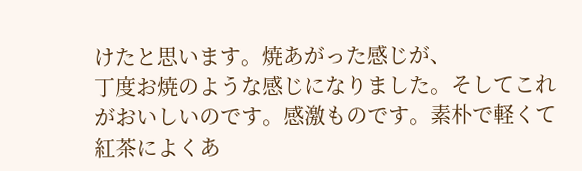けたと思います。焼あがった感じが、
丁度お焼のような感じになりました。そしてこれがおいしいのです。感激ものです。素朴で軽くて紅茶によくあ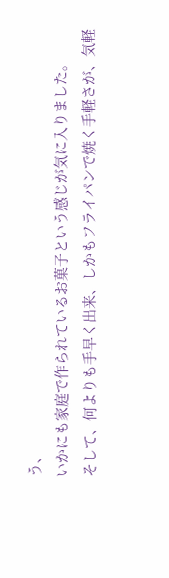う、
いかにも家庭で作られているお菓子という感じが気に入りました。
そして、何よりも手早く出来、しかもフライパンで焼く手軽さが、気軽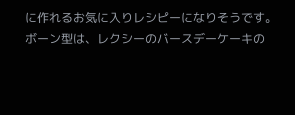に作れるお気に入りレシピーになりそうです。
ボーン型は、レクシーのバースデーケーキの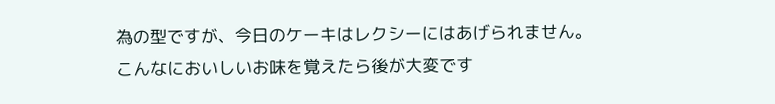為の型ですが、今日のケーキはレクシーにはあげられません。
こんなにおいしいお味を覚えたら後が大変です